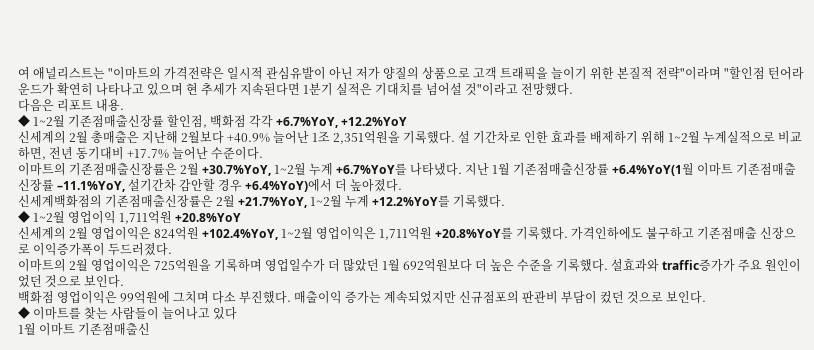여 애널리스트는 "이마트의 가격전략은 일시적 관심유발이 아닌 저가 양질의 상품으로 고객 트래픽을 늘이기 위한 본질적 전략"이라며 "할인점 턴어라운드가 확연히 나타나고 있으며 현 추세가 지속된다면 1분기 실적은 기대치를 넘어설 것"이라고 전망했다.
다음은 리포트 내용.
◆ 1~2월 기존점매출신장률 할인점, 백화점 각각 +6.7%YoY, +12.2%YoY
신세계의 2월 총매출은 지난해 2월보다 +40.9% 늘어난 1조 2,351억원을 기록했다. 설 기간차로 인한 효과를 배제하기 위해 1~2월 누계실적으로 비교하면, 전년 동기대비 +17.7% 늘어난 수준이다.
이마트의 기존점매출신장률은 2월 +30.7%YoY, 1~2월 누계 +6.7%YoY를 나타냈다. 지난 1월 기존점매출신장률 +6.4%YoY(1월 이마트 기존점매출신장률 –11.1%YoY, 설기간차 감안할 경우 +6.4%YoY)에서 더 높아졌다.
신세계백화점의 기존점매출신장률은 2월 +21.7%YoY, 1~2월 누계 +12.2%YoY를 기록했다.
◆ 1~2월 영업이익 1,711억원 +20.8%YoY
신세계의 2월 영업이익은 824억원 +102.4%YoY, 1~2월 영업이익은 1,711억원 +20.8%YoY를 기록했다. 가격인하에도 불구하고 기존점매출 신장으로 이익증가폭이 두드러졌다.
이마트의 2월 영업이익은 725억원을 기록하며 영업일수가 더 많았던 1월 692억원보다 더 높은 수준을 기록했다. 설효과와 traffic증가가 주요 원인이었던 것으로 보인다.
백화점 영업이익은 99억원에 그치며 다소 부진했다. 매출이익 증가는 계속되었지만 신규점포의 판관비 부담이 컸던 것으로 보인다.
◆ 이마트를 찾는 사람들이 늘어나고 있다
1월 이마트 기존점매출신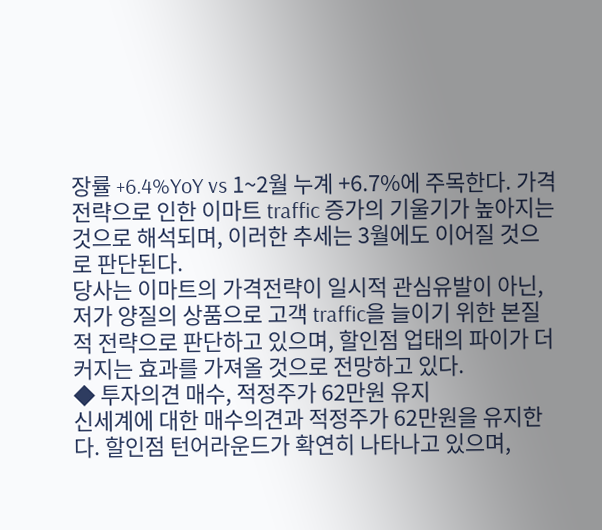장률 +6.4%YoY vs 1~2월 누계 +6.7%에 주목한다. 가격전략으로 인한 이마트 traffic 증가의 기울기가 높아지는 것으로 해석되며, 이러한 추세는 3월에도 이어질 것으로 판단된다.
당사는 이마트의 가격전략이 일시적 관심유발이 아닌,저가 양질의 상품으로 고객 traffic을 늘이기 위한 본질적 전략으로 판단하고 있으며, 할인점 업태의 파이가 더 커지는 효과를 가져올 것으로 전망하고 있다.
◆ 투자의견 매수, 적정주가 62만원 유지
신세계에 대한 매수의견과 적정주가 62만원을 유지한다. 할인점 턴어라운드가 확연히 나타나고 있으며,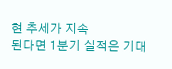현 추세가 지속
된다면 1분기 실적은 기대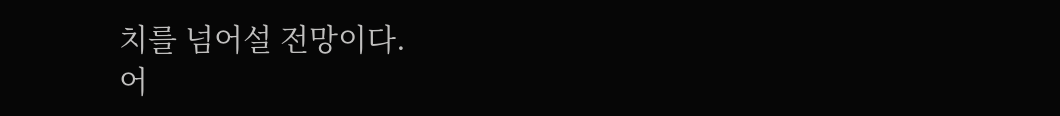치를 넘어설 전망이다.
어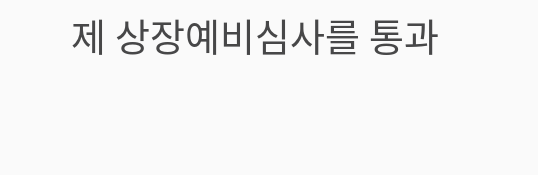제 상장예비심사를 통과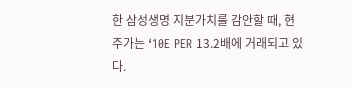한 삼성생명 지분가치를 감안할 때, 현 주가는 ‘10E PER 13.2배에 거래되고 있다.